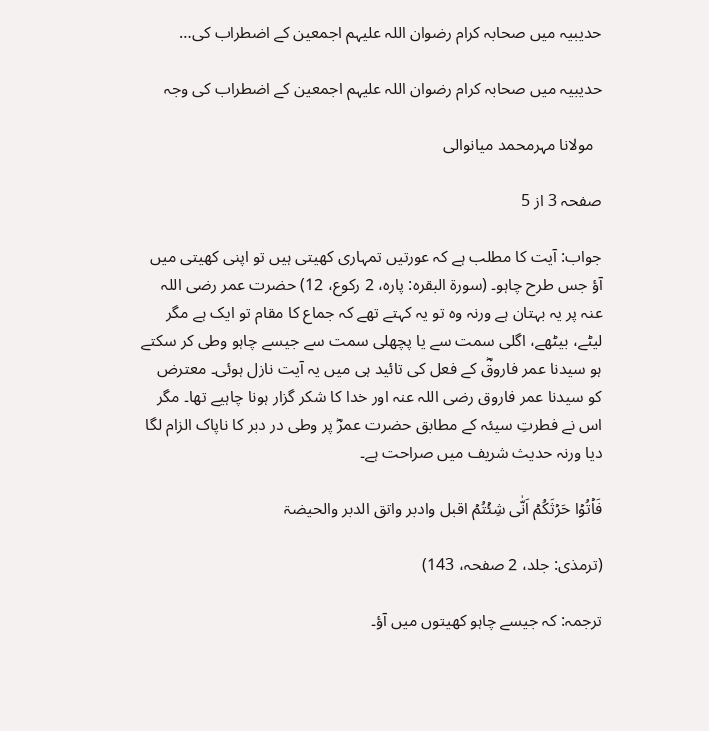حدیبیہ میں صحابہ کرام رضوان اللہ علیہم اجمعین کے اضطراب کی…

حدیبیہ میں صحابہ کرام رضوان اللہ علیہم اجمعین کے اضطراب کی وجہ

  مولانا مہرمحمد میانوالی

صفحہ 3 از 5

جواب: آیت کا مطلب ہے کہ عورتیں تمہاری کھیتی ہیں تو اپنی کھیتی میں آؤ جس طرح چاہو۔ (سورۃ البقرہ: پارہ، 2 رکوع، 12) حضرت عمر رضی اللہ عنہ پر یہ بہتان ہے ورنہ وہ تو یہ کہتے تھے کہ جماع کا مقام تو ایک ہے مگر لیٹے، بیٹھے، اگلی سمت سے یا پچھلی سمت سے جیسے چاہو وطی کر سکتے ہو سیدنا عمر فاروقؓ کے فعل کی تائید ہی میں یہ آیت نازل ہوئی۔ معترض کو سیدنا عمر فاروق رضی اللہ عنہ اور خدا کا شکر گزار ہونا چاہیے تھا۔ مگر اس نے فطرتِ سیئہ کے مطابق حضرت عمرؓ پر وطی در دبر کا ناپاک الزام لگا دیا ورنہ حدیث شریف میں صراحت ہے۔

فَاۡتُوۡا حَرۡثَكُمۡ اَنّٰى شِئۡتُمۡ‌ اقبل وادبر واتق الدبر والحیضۃ

(ترمذی: جلد، 2 صفحہ، 143)

ترجمہ: کہ جیسے چاہو کھیتوں میں آؤ۔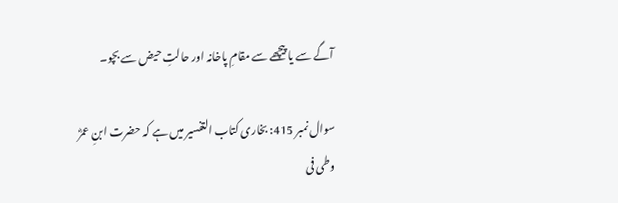آگے سے یا پیچھے سے مقامِ پاخانہ اور حالتِ حیض سے بچو۔

سوال نمبر 415: بخاری کتاب التفسیر میں ہے کہ حضرت ابنِ عمرؓ وطی فی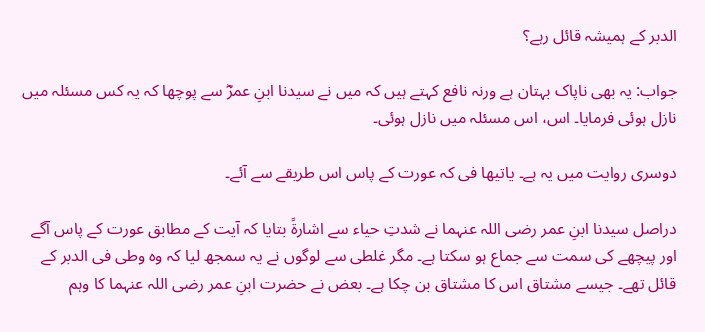الدبر کے ہمیشہ قائل رہے؟

جواب: یہ بھی ناپاک بہتان ہے ورنہ نافع کہتے ہیں کہ میں نے سیدنا ابنِ عمرؓ سے پوچھا کہ یہ کس مسئلہ میں نازل ہوئی فرمایا۔ اس، اس مسئلہ میں نازل ہوئی۔

دوسری روایت میں یہ ہے۔ یاتیھا فی کہ عورت کے پاس اس طریقے سے آئے۔

دراصل سیدنا ابنِ عمر رضی اللہ عنہما نے شدتِ حیاء سے اشارۃً بتایا کہ آیت کے مطابق عورت کے پاس آگے اور پیچھے کی سمت سے جماع ہو سکتا ہے۔ مگر غلطی سے لوگوں نے یہ سمجھ لیا کہ وہ وطی فی الدبر کے قائل تھے۔ جیسے مشتاق اس کا مشتاق بن چکا ہے۔ بعض نے حضرت ابنِ عمر رضی اللہ عنہما کا وہم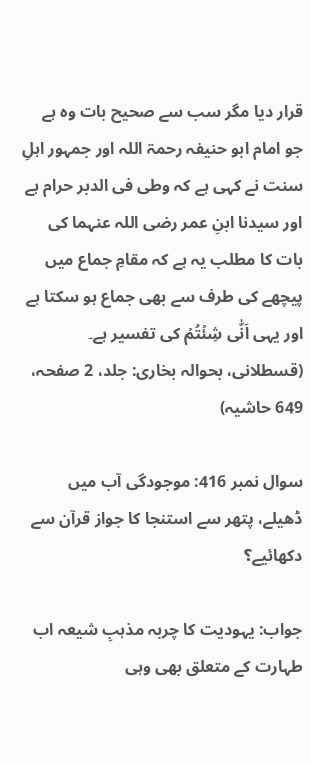قرار دیا مگر سب سے صحیح بات وہ ہے جو امام ابو حنیفہ رحمۃ اللہ اور جمہور اہلِ سنت نے کہی ہے کہ وطی فی الدبر حرام ہے اور سیدنا ابنِ عمر رضی اللہ عنہما کی بات کا مطلب یہ ہے کہ مقامِ جماع میں پیچھے کی طرف سے بھی جماع ہو سکتا ہے اور یہی اَنّٰى شِئۡتُمۡ‌ کی تفسیر ہے۔ (قسطلانی، بحوالہ بخاری: جلد، 2 صفحہ، 649 حاشیہ)

سوال نمبر 416: موجودگی آب میں ڈھیلے، پتھر سے استنجا کا جواز قرآن سے دکھائیے؟

جواب: یہودیت کا چربہ مذہبِ شیعہ اب طہارت کے متعلق بھی وہی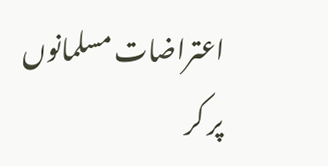اعتراضات مسلمانوں پر کر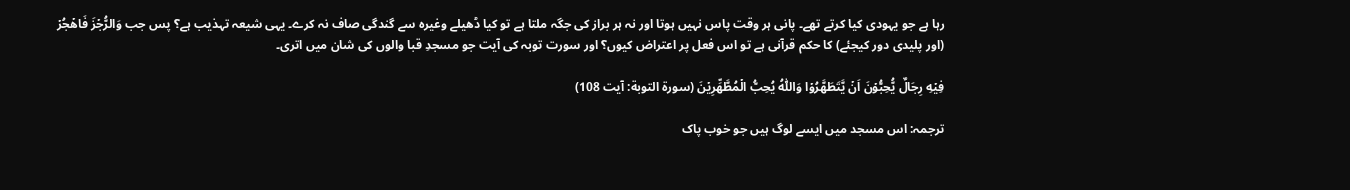رہا ہے جو یہودی کیا کرتے تھے۔ پانی ہر وقت پاس نہیں ہوتا اور نہ ہر براز کی جگہ ملتا ہے تو کیا ڈھیلے وغیرہ سے گندگی صاف نہ کرے۔ یہی شیعہ تہذیب ہے؟ پس جب وَالرُّجۡزَ فَاهۡجُرۡ (اور پلیدی دور کیجئے) کا حکم قرآنی ہے تو اس فعل پر اعتراض کیوں؟ اور سورت توبہ کی آیت جو مسجدِ قبا والوں کی شان میں اتری۔

فِيۡهِ رِجَالٌ يُّحِبُّوۡنَ اَنۡ يَّتَطَهَّرُوۡا ‌وَاللّٰهُ يُحِبُّ الۡمُطَّهِّرِيۡنَ (سورۃ التوبة: آیت 108)

ترجمہ: اس مسجد میں ایسے لوگ ہیں جو خوب پاک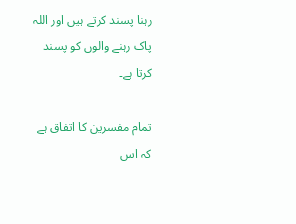رہنا پسند کرتے ہیں اور اللہ پاک رہنے والوں کو پسند کرتا ہے۔

تمام مفسرین کا اتفاق ہے کہ اس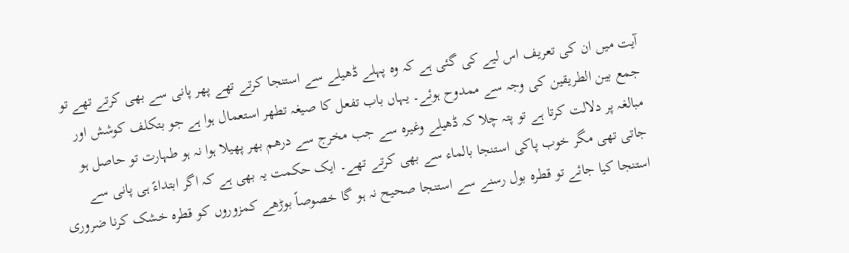آیت میں ان کی تعریف اس لیے کی گئی ہے کہ وہ پہلے ڈھیلے سے استنجا کرتے تھے پھر پانی سے بھی کرتے تھے تو جمع بین الطریقین کی وجہ سے ممدوح ہوئے۔ یہاں باب تفعل کا صیغہ تطھر استعمال ہوا ہے جو بتکلف کوشش اور مبالغہ پر دلالت کرتا ہے تو پتہ چلا کہ ڈھیلے وغیرہ سے جب مخرج سے درھم بھر پھیلا ہوا نہ ہو طہارت تو حاصل ہو جاتی تھی مگر خوب پاکی استنجا بالماء سے بھی کرتے تھے۔ ایک حکمت یہ بھی ہے کہ اگر ابتداءً ہی پانی سے استنجا کیا جائے تو قطرہ بول رسنے سے استنجا صحیح نہ ہو گا خصوصاً بوڑھے کمزوروں کو قطرہ خشک کرنا ضروری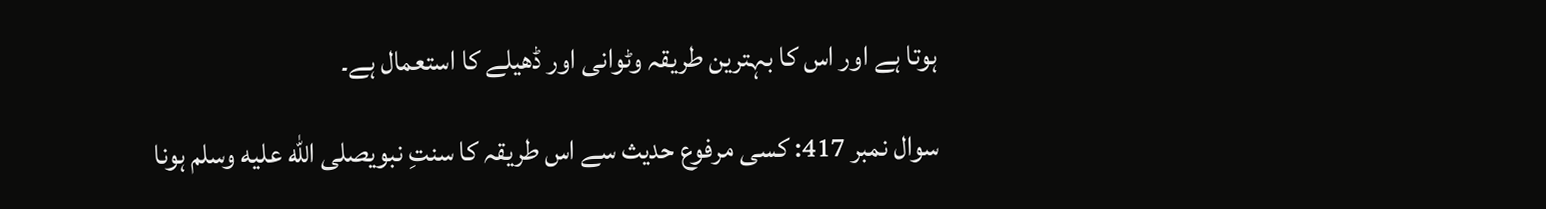ہوتا ہے اور اس کا بہترین طریقہ وٹوانی اور ڈھیلے کا استعمال ہے۔

سوال نمبر 417: کسی مرفوع حدیث سے اس طریقہ کا سنتِ نبویصلى الله عليه وسلم ہونا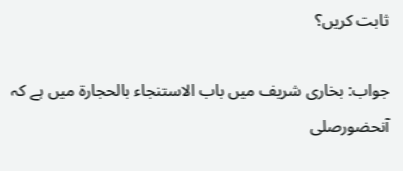ثابت کریں؟

جواب: بخاری شریف میں باب الاستنجاء بالحجارۃ میں ہے کہ آنحضورصلى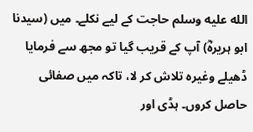الله عليه وسلم حاجت کے لیے نکلے۔ میں (سیدنا ابو ہریرہؓ) آپ کے قریب گیا تو مجھ سے فرمایا ڈھیلے وغیرہ تلاش کر لا، تاکہ میں صفائی حاصل کروں۔ ہڈی اور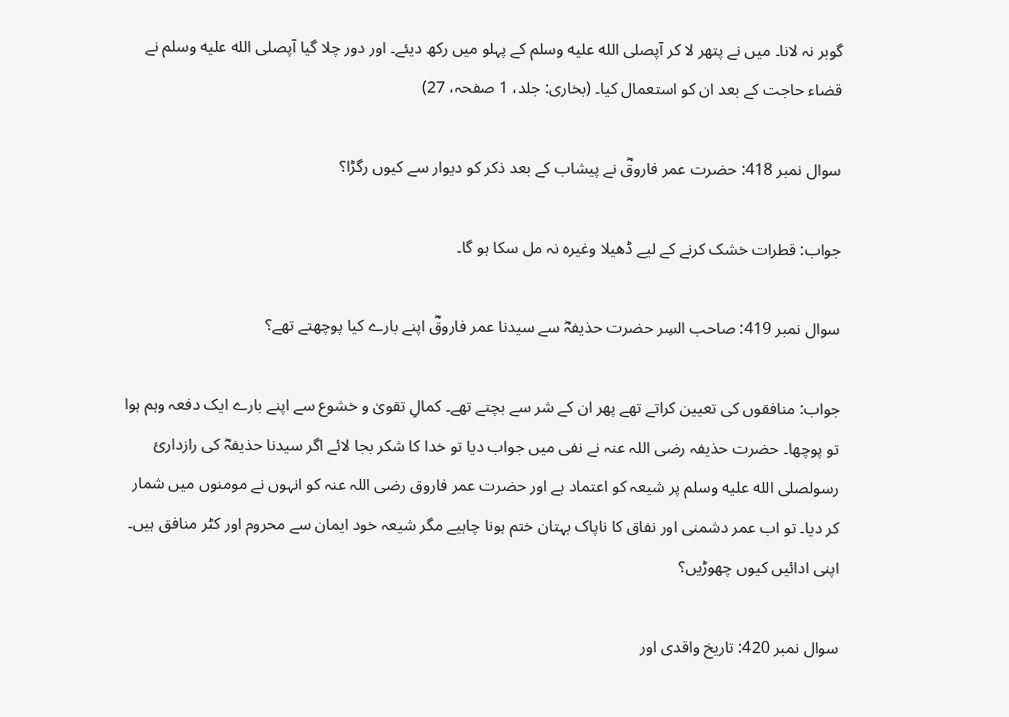گوبر نہ لانا۔ میں نے پتھر لا کر آپصلى الله عليه وسلم کے پہلو میں رکھ دیئے۔ اور دور چلا گیا آپصلى الله عليه وسلم نے قضاء حاجت کے بعد ان کو استعمال کیا۔ (بخاری: جلد، 1 صفحہ، 27)

سوال نمبر 418: حضرت عمر فاروقؓ نے پیشاب کے بعد ذکر کو دیوار سے کیوں رگڑا؟

جواب: قطرات خشک کرنے کے لیے ڈھیلا وغیرہ نہ مل سکا ہو گا۔

سوال نمبر 419: صاحب السِر حضرت حذیفہؓ سے سیدنا عمر فاروقؓ اپنے بارے کیا پوچھتے تھے؟

جواب: منافقوں کی تعیین کراتے تھے پھر ان کے شر سے بچتے تھے۔ کمالِ تقویٰ و خشوع سے اپنے بارے ایک دفعہ وہم ہوا تو پوچھا۔ حضرت حذیفہ رضی اللہ عنہ نے نفی میں جواب دیا تو خدا کا شکر بجا لائے اگر سیدنا حذیفہؓ کی رازداریٔ رسولصلى الله عليه وسلم پر شیعہ کو اعتماد ہے اور حضرت عمر فاروق رضی اللہ عنہ کو انہوں نے مومنوں میں شمار کر دیا۔ تو اب عمر دشمنی اور نفاق کا ناپاک بہتان ختم ہونا چاہیے مگر شیعہ خود ایمان سے محروم اور کٹر منافق ہیں۔ اپنی ادائیں کیوں چھوڑیں؟

سوال نمبر 420: تاریخ واقدی اور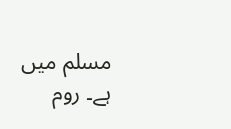مسلم میں ہے۔ روم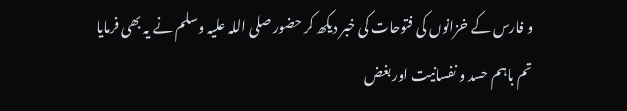و فارس کے خزانوں کی فتوحات کی خبر دیکھ کر حضور صلی اللہ علیہ وسلم نے یہ بھی فرمایا تم باہم حسد و نفسانیت اور بغض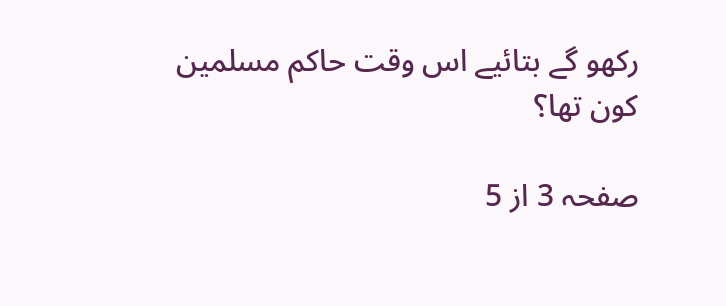رکھو گے بتائیے اس وقت حاکم مسلمین کون تھا؟

صفحہ 3 از 5